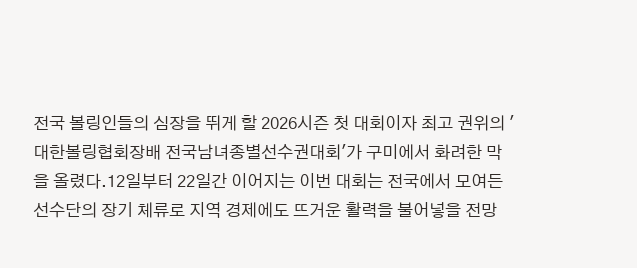전국 볼링인들의 심장을 뛰게 할 2026시즌 첫 대회이자 최고 권위의 '대한볼링협회장배 전국남녀종별선수권대회'가 구미에서 화려한 막을 올렸다.12일부터 22일간 이어지는 이번 대회는 전국에서 모여든 선수단의 장기 체류로 지역 경제에도 뜨거운 활력을 불어넣을 전망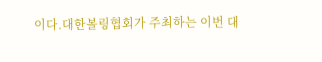이다.대한볼링협회가 주최하는 이번 대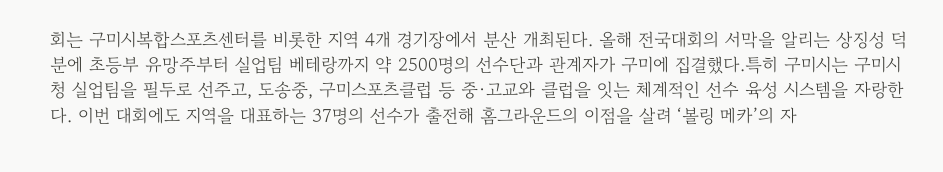회는 구미시복합스포츠센터를 비롯한 지역 4개 경기장에서 분산 개최된다. 올해 전국대회의 서막을 알리는 상징성 덕분에 초등부 유망주부터 실업팀 베테랑까지 약 2500명의 선수단과 관계자가 구미에 집결했다.특히 구미시는 구미시청 실업팀을 필두로 선주고, 도송중, 구미스포츠클럽 등 중·고교와 클럽을 잇는 체계적인 선수 육성 시스템을 자랑한다. 이번 대회에도 지역을 대표하는 37명의 선수가 출전해 홈그라운드의 이점을 살려 ‘볼링 메카’의 자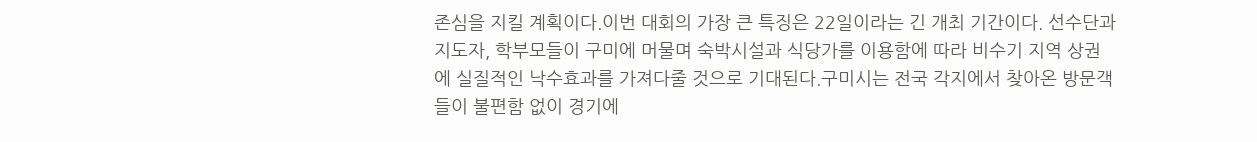존심을 지킬 계획이다.이번 대회의 가장 큰 특징은 22일이라는 긴 개최 기간이다. 선수단과 지도자, 학부모들이 구미에 머물며 숙박시설과 식당가를 이용함에 따라 비수기 지역 상권에 실질적인 낙수효과를 가져다줄 것으로 기대된다.구미시는 전국 각지에서 찾아온 방문객들이 불편함 없이 경기에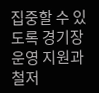집중할 수 있도록 경기장 운영 지원과 철저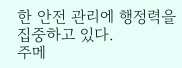한 안전 관리에 행정력을 집중하고 있다.
주메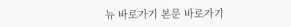뉴 바로가기 본문 바로가기